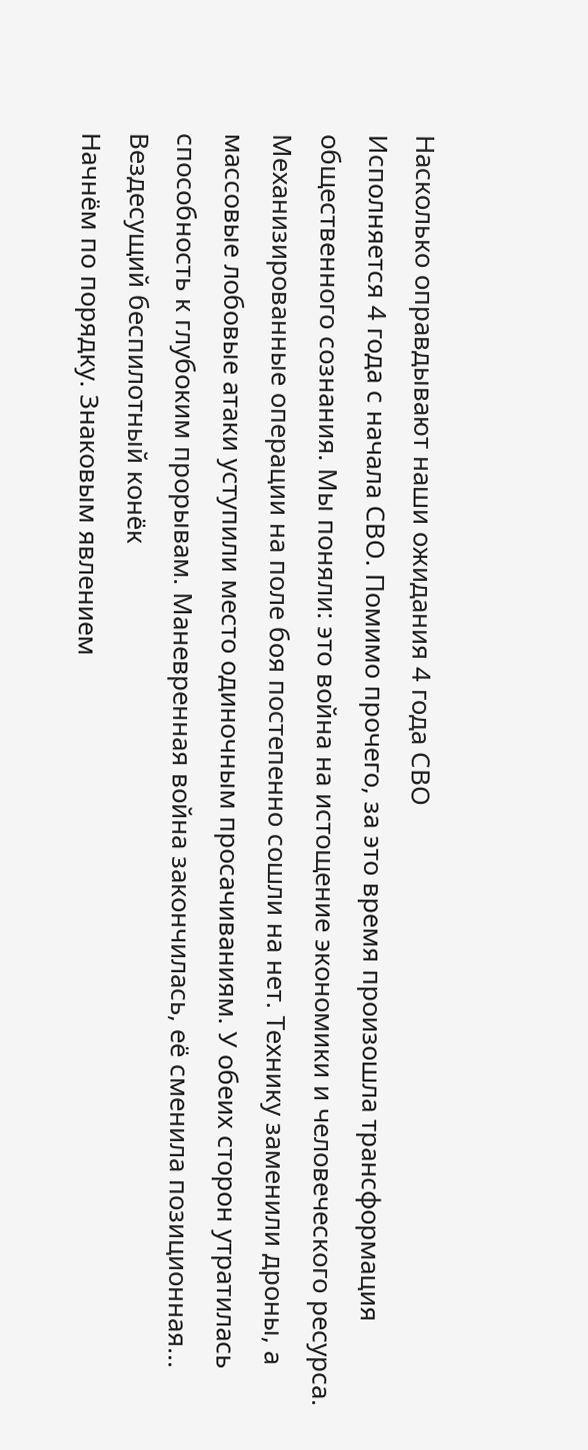Насколько оправдывают наши ожидания 4 года СВО
Исполняется 4 года с начала СВО. Помимо прочего, за это время произошла трансформация общественного сознания. Мы поняли: это война на истощение экономики и человеческого ресурса. Механизированные операции на поле боя постепенно сошли на нет. Технику заменили дроны, а массовые лобовые атаки уступили место одиночным просачиваниям. У обеих сторон утратилась способность к глубоким прорывам. Маневренная война закончилась, её сменила позиционная...
Вездесущий беспилотный конёк
Начнём по порядку. Знаковым явлением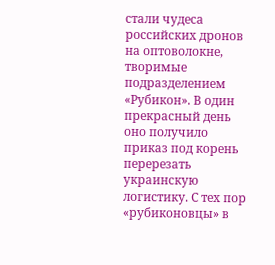стали чудеса российских дронов на оптоволокне, творимые подразделением «Рубикон». В один прекрасный день оно получило приказ под корень перерезать украинскую логистику. С тех пор «рубиконовцы» в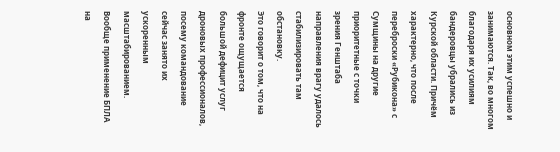основном этим успешно и занимаются. Так, во многом благодаря их усилиям бандеровцы убрались из Курской области. Причём характерно, что после переброски «Рубикона» с Сумщины на другие приоритетные с точки зрения Генштаба направления врагу удалось стабилизировать там обстановку.
Это говорит о том, что на фронте ощущается большой дефицит услуг дроновых профессионалов, посему командование сейчас занято их ускоренным масштабированием. Вообще применение БПЛА на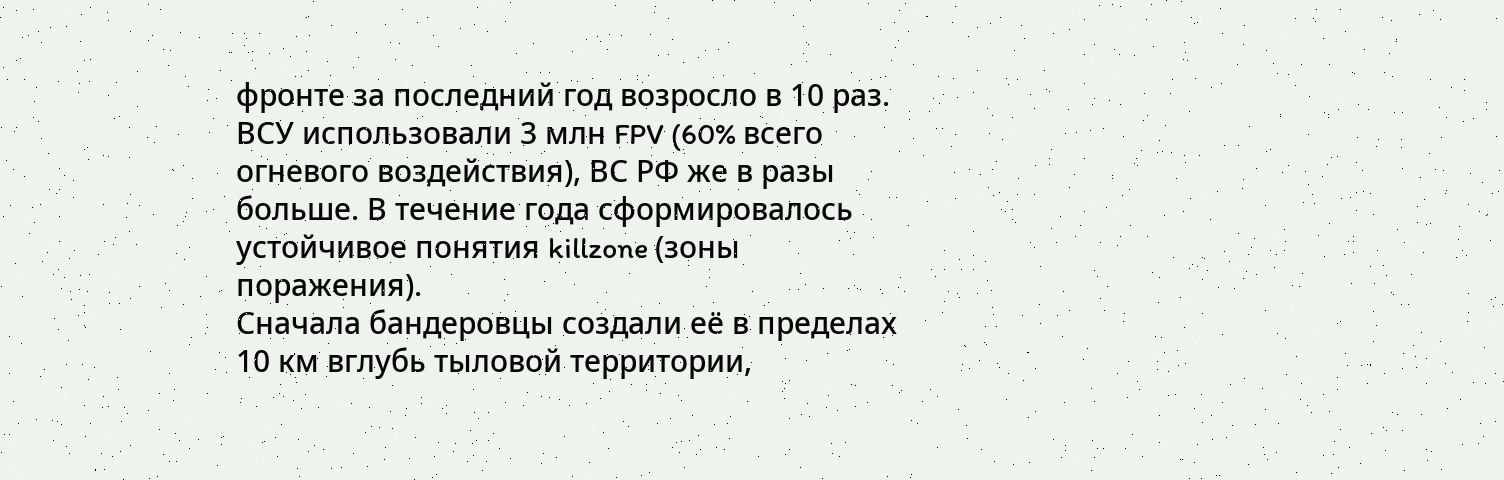фронте за последний год возросло в 10 раз. ВСУ использовали 3 млн FPV (60% всего огневого воздействия), ВС РФ же в разы больше. В течение года сформировалось устойчивое понятия killzone (зоны поражения).
Сначала бандеровцы создали её в пределах 10 км вглубь тыловой территории,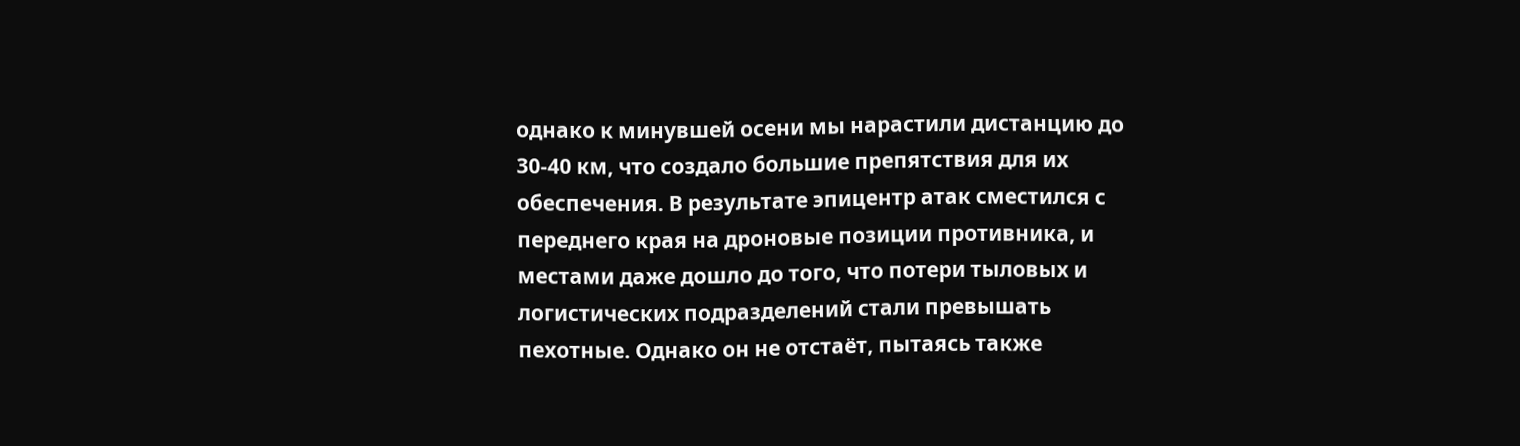однако к минувшей осени мы нарастили дистанцию до 30-40 км, что создало большие препятствия для их обеспечения. В результате эпицентр атак сместился с переднего края на дроновые позиции противника, и местами даже дошло до того, что потери тыловых и логистических подразделений стали превышать пехотные. Однако он не отстаёт, пытаясь также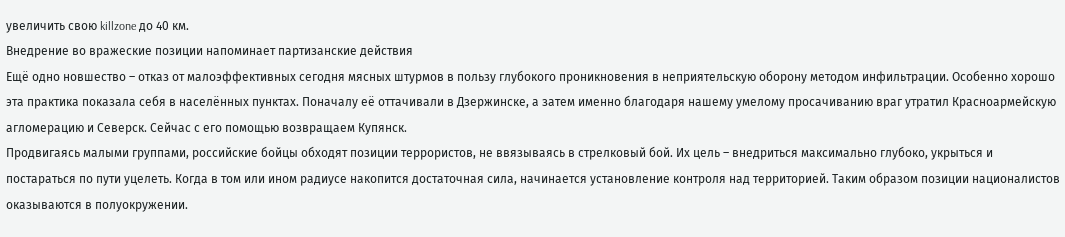увеличить свою killzone до 40 км.
Внедрение во вражеские позиции напоминает партизанские действия
Ещё одно новшество – отказ от малоэффективных сегодня мясных штурмов в пользу глубокого проникновения в неприятельскую оборону методом инфильтрации. Особенно хорошо эта практика показала себя в населённых пунктах. Поначалу её оттачивали в Дзержинске, а затем именно благодаря нашему умелому просачиванию враг утратил Красноармейскую агломерацию и Северск. Сейчас с его помощью возвращаем Купянск.
Продвигаясь малыми группами, российские бойцы обходят позиции террористов, не ввязываясь в стрелковый бой. Их цель – внедриться максимально глубоко, укрыться и постараться по пути уцелеть. Когда в том или ином радиусе накопится достаточная сила, начинается установление контроля над территорией. Таким образом позиции националистов оказываются в полуокружении.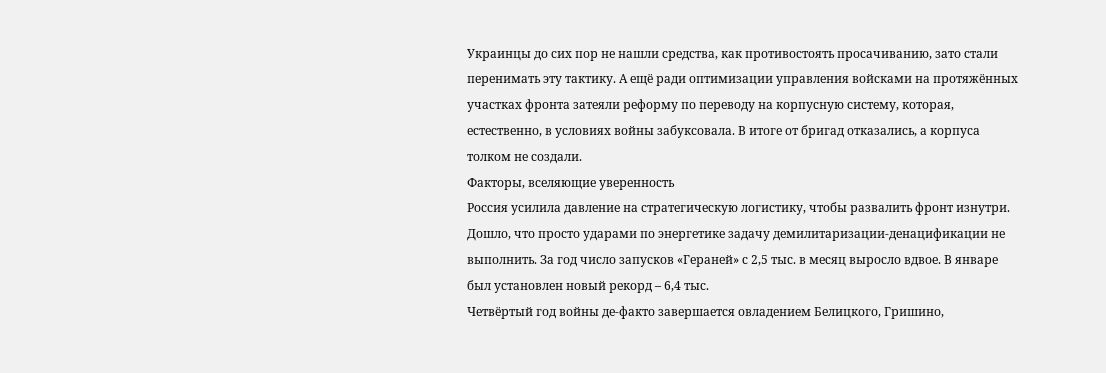Украинцы до сих пор не нашли средства, как противостоять просачиванию, зато стали перенимать эту тактику. А ещё ради оптимизации управления войсками на протяжённых участках фронта затеяли реформу по переводу на корпусную систему, которая, естественно, в условиях войны забуксовала. В итоге от бригад отказались, а корпуса толком не создали.
Факторы, вселяющие уверенность
Россия усилила давление на стратегическую логистику, чтобы развалить фронт изнутри. Дошло, что просто ударами по энергетике задачу демилитаризации-денацификации не выполнить. За год число запусков «Гераней» с 2,5 тыс. в месяц выросло вдвое. В январе был установлен новый рекорд – 6,4 тыс.
Четвёртый год войны де-факто завершается овладением Белицкого, Гришино,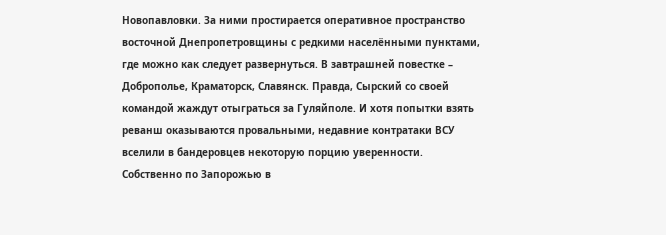Новопавловки. За ними простирается оперативное пространство восточной Днепропетровщины с редкими населёнными пунктами, где можно как следует развернуться. В завтрашней повестке – Доброполье, Краматорск, Славянск. Правда, Сырский со своей командой жаждут отыграться за Гуляйполе. И хотя попытки взять реванш оказываются провальными, недавние контратаки ВСУ вселили в бандеровцев некоторую порцию уверенности.
Собственно по Запорожью в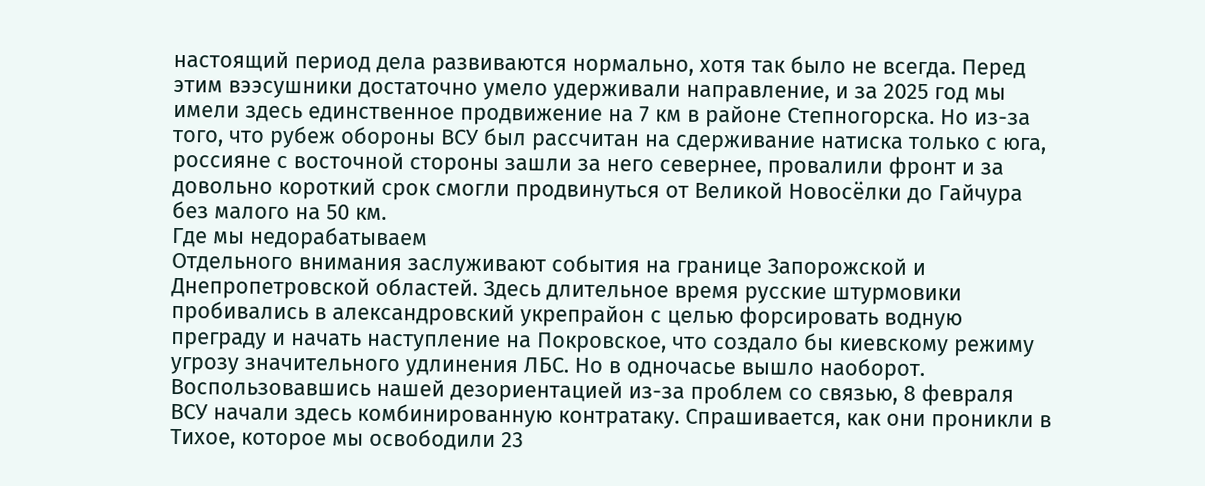настоящий период дела развиваются нормально, хотя так было не всегда. Перед этим вээсушники достаточно умело удерживали направление, и за 2025 год мы имели здесь единственное продвижение на 7 км в районе Степногорска. Но из-за того, что рубеж обороны ВСУ был рассчитан на сдерживание натиска только с юга, россияне с восточной стороны зашли за него севернее, провалили фронт и за довольно короткий срок смогли продвинуться от Великой Новосёлки до Гайчура без малого на 50 км.
Где мы недорабатываем
Отдельного внимания заслуживают события на границе Запорожской и Днепропетровской областей. Здесь длительное время русские штурмовики пробивались в александровский укрепрайон с целью форсировать водную преграду и начать наступление на Покровское, что создало бы киевскому режиму угрозу значительного удлинения ЛБС. Но в одночасье вышло наоборот. Воспользовавшись нашей дезориентацией из-за проблем со связью, 8 февраля ВСУ начали здесь комбинированную контратаку. Спрашивается, как они проникли в Тихое, которое мы освободили 23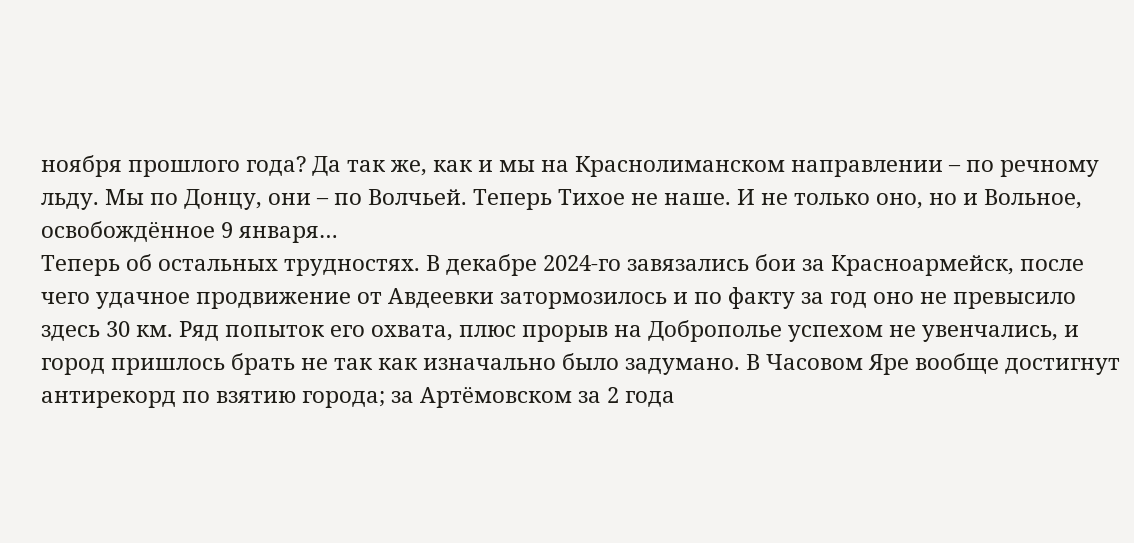ноября прошлого года? Да так же, как и мы на Краснолиманском направлении – по речному льду. Мы по Донцу, они – по Волчьей. Теперь Тихое не наше. И не только оно, но и Вольное, освобождённое 9 января…
Теперь об остальных трудностях. В декабре 2024-го завязались бои за Красноармейск, после чего удачное продвижение от Авдеевки затормозилось и по факту за год оно не превысило здесь 30 км. Ряд попыток его охвата, плюс прорыв на Доброполье успехом не увенчались, и город пришлось брать не так как изначально было задумано. В Часовом Яре вообще достигнут антирекорд по взятию города; за Артёмовском за 2 года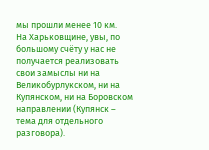мы прошли менее 10 км.
На Харьковщине, увы, по большому счёту у нас не получается реализовать свои замыслы ни на Великобурлукском, ни на Купянском, ни на Боровском направлении (Купянск – тема для отдельного разговора).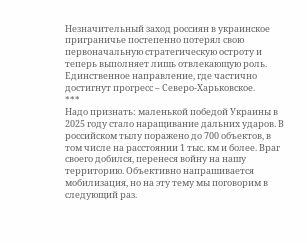Незначительный заход россиян в украинское приграничье постепенно потерял свою первоначальную стратегическую остроту и теперь выполняет лишь отвлекающую роль. Единственное направление, где частично достигнут прогресс – Северо-Харьковское.
***
Надо признать: маленькой победой Украины в 2025 году стало наращивание дальних ударов. В российском тылу поражено до 700 объектов, в том числе на расстоянии 1 тыс. км и более. Враг своего добился, перенеся войну на нашу территорию. Объективно напрашивается мобилизация, но на эту тему мы поговорим в следующий раз.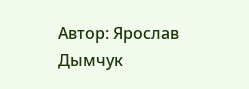Автор: Ярослав Дымчук